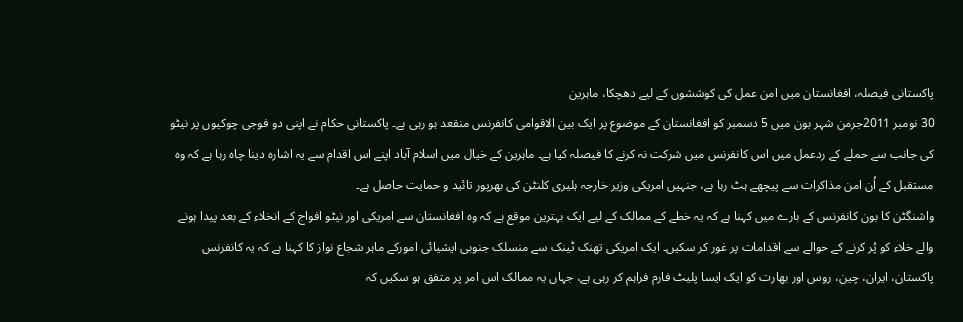پاکستانی فیصلہ، افغانستان میں امن عمل کی کوششوں کے لیے دھچکا، ماہرین
30 نومبر 2011جرمن شہر بون میں 5 دسمبر کو افغانستان کے موضوع پر ایک بین الاقوامی کانفرنس منقعد ہو رہی ہے۔ پاکستانی حکام نے اپنی دو فوجی چوکیوں پر نیٹو کی جانب سے حملے کے ردعمل میں اس کانفرنس میں شرکت نہ کرنے کا فیصلہ کیا ہے۔ ماہرین کے خیال میں اسلام آباد اپنے اس اقدام سے یہ اشارہ دینا چاہ رہا ہے کہ وہ مستقبل کے اُن امن مذاکرات سے پیچھے ہٹ رہا ہے، جنہیں امریکی وزیر خارجہ ہلیری کلنٹن کی بھرپور تائید و حمایت حاصل ہے۔
واشنگٹن کا بون کانفرنس کے بارے میں کہنا ہے کہ یہ خطے کے ممالک کے لیے ایک بہترین موقع ہے کہ وہ افغانستان سے امریکی اور نیٹو افواج کے انخلاء کے بعد پیدا ہونے والے خلاء کو پُر کرنے کے حوالے سے اقدامات پر غور کر سکیں۔ ایک امریکی تھنک ٹینک سے منسلک جنوبی ایشیائی امورکے ماہر شجاع نواز کا کہنا ہے کہ یہ کانفرنس پاکستان، ایران، چین، روس اور بھارت کو ایک ایسا پلیٹ فارم فراہم کر رہی ہے، جہاں یہ ممالک اس امر پر متفق ہو سکیں کہ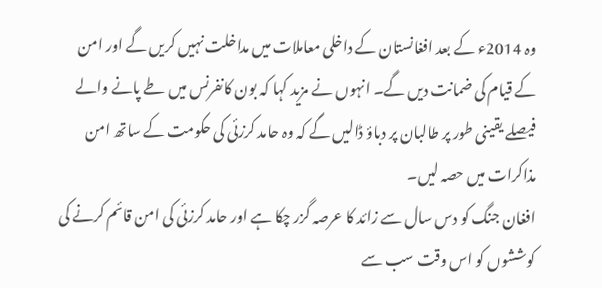وہ 2014ء کے بعد افغانستان کے داخلی معاملات میں مداخلت نہیں کریں گے اور امن کے قیام کی ضمانت دیں گے۔ انہوں نے مزید کہا کہ بون کانفرنس میں طے پانے والے فیصلے یقینی طور پر طالبان پر دباؤ ڈالیں گے کہ وہ حامد کرزئی کی حکومت کے ساتھ امن مذاکرات میں حصہ لیں۔
افغان جنگ کو دس سال سے زائد کا عرصہ گزر چکا ہے اور حامد کرزئی کی امن قائم کرنے کی کوششوں کو اس وقت سب سے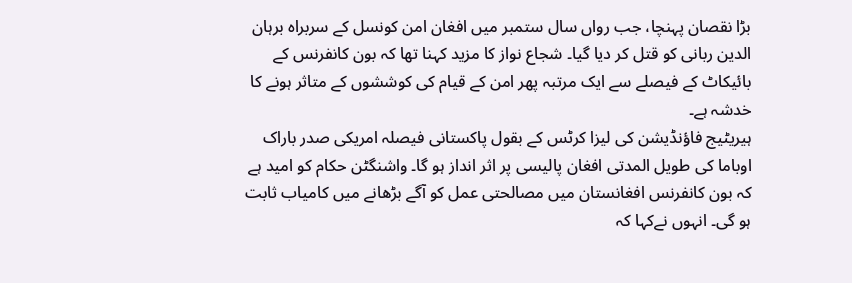بڑا نقصان پہنچا، جب رواں سال ستمبر میں افغان امن کونسل کے سربراہ برہان الدین ربانی کو قتل کر دیا گیا۔ شجاع نواز کا مزید کہنا تھا کہ بون کانفرنس کے بائیکاٹ کے فیصلے سے ایک مرتبہ پھر امن کے قیام کی کوششوں کے متاثر ہونے کا خدشہ ہے۔
ہیریٹیج فاؤنڈیشن کی لیزا کرٹس کے بقول پاکستانی فیصلہ امریکی صدر باراک اوباما کی طویل المدتی افغان پالیسی پر اثر انداز ہو گا۔ واشنگٹن حکام کو امید ہے کہ بون کانفرنس افغانستان میں مصالحتی عمل کو آگے بڑھانے میں کامیاب ثابت ہو گی۔ انہوں نےکہا کہ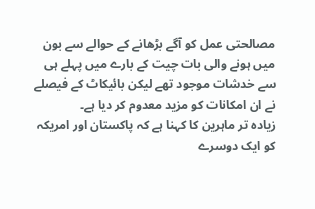مصالحتی عمل کو آگے بڑھانے کے حوالے سے بون میں ہونے والی بات چیت کے بارے میں پہلے ہی سے خدشات موجود تھے لیکن بائیکاٹ کے فیصلے نے ان امکانات کو مزید معدوم کر دیا ہے۔
زیادہ تر ماہرین کا کہنا ہے کہ پاکستان اور امریکہ کو ایک دوسرے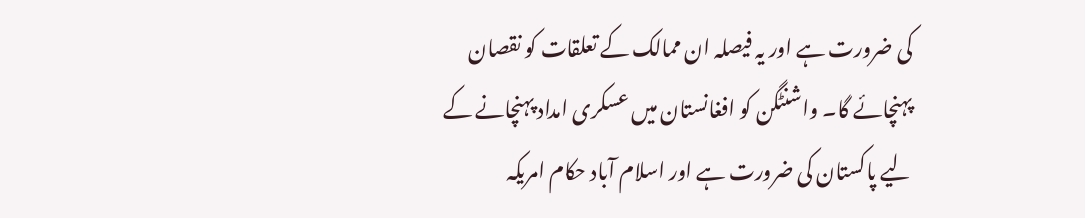کی ضرورت ہے اور یہ فیصلہ ان ممالک کے تعلقات کو نقصان پہنچائے گا۔ واشنٹگن کو افغانستان میں عسکری امداد پہنچانے کے لیے پاکستان کی ضرورت ہے اور اسلام آباد حکام امریکہ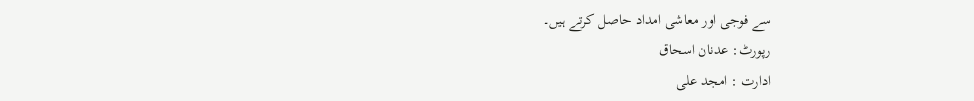سے فوجی اور معاشی امداد حاصل کرتے ہیں۔
رپورٹ: عدنان اسحاق
ادارت : امجد علی